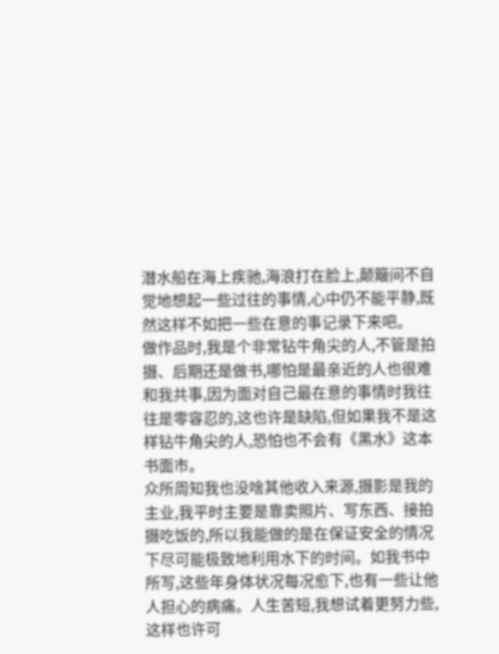潜水船在海上疾驰,海浪打在脸上,颠簸间不自觉地想起一些过往的事情,心中仍不能平静,既然这样不如把一些在意的事记录下来吧。
做作品时,我是个非常钻牛角尖的人,不管是拍摄、后期还是做书,哪怕是最亲近的人也很难和我共事,因为面对自己最在意的事情时我往往是零容忍的,这也许是缺陷,但如果我不是这样钻牛角尖的人,恐怕也不会有《黑水》这本书面市。
众所周知我也没啥其他收入来源,摄影是我的主业,我平时主要是靠卖照片、写东西、接拍摄吃饭的,所以我能做的是在保证安全的情况下尽可能极致地利用水下的时间。如我书中所写,这些年身体状况每况愈下,也有一些让他人担心的病痛。人生苦短,我想试着更努力些,这样也许可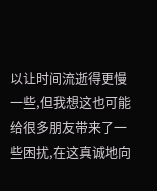以让时间流逝得更慢一些,但我想这也可能给很多朋友带来了一些困扰,在这真诚地向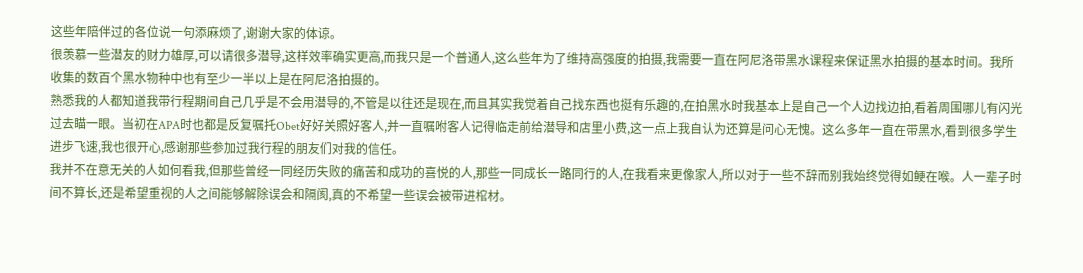这些年陪伴过的各位说一句添麻烦了,谢谢大家的体谅。
很羡慕一些潜友的财力雄厚,可以请很多潜导,这样效率确实更高,而我只是一个普通人,这么些年为了维持高强度的拍摄,我需要一直在阿尼洛带黑水课程来保证黑水拍摄的基本时间。我所收集的数百个黑水物种中也有至少一半以上是在阿尼洛拍摄的。
熟悉我的人都知道我带行程期间自己几乎是不会用潜导的,不管是以往还是现在,而且其实我觉着自己找东西也挺有乐趣的,在拍黑水时我基本上是自己一个人边找边拍,看着周围哪儿有闪光过去瞄一眼。当初在APA时也都是反复嘱托Obet好好关照好客人,并一直嘱咐客人记得临走前给潜导和店里小费,这一点上我自认为还算是问心无愧。这么多年一直在带黑水,看到很多学生进步飞速,我也很开心,感谢那些参加过我行程的朋友们对我的信任。
我并不在意无关的人如何看我,但那些曾经一同经历失败的痛苦和成功的喜悦的人,那些一同成长一路同行的人,在我看来更像家人,所以对于一些不辞而别我始终觉得如鲠在喉。人一辈子时间不算长,还是希望重视的人之间能够解除误会和隔阂,真的不希望一些误会被带进棺材。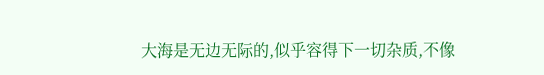大海是无边无际的,似乎容得下一切杂质,不像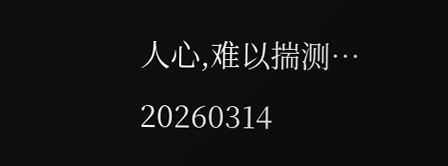人心,难以揣测…
20260314